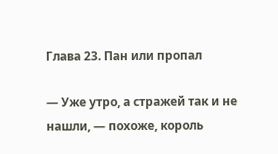Глава 23. Пан или пропал

— Уже утро, а стражей так и не нашли, — похоже, король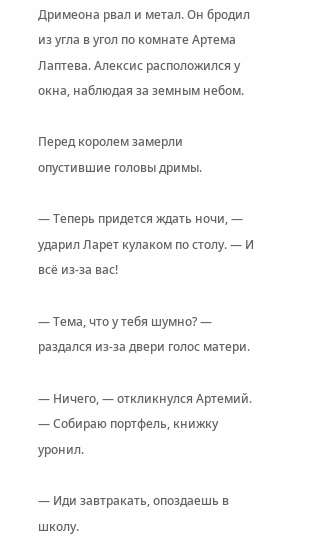Дримеона рвал и метал. Он бродил из угла в угол по комнате Артема Лаптева. Алексис расположился у окна, наблюдая за земным небом.

Перед королем замерли опустившие головы дримы.

— Теперь придется ждать ночи, — ударил Ларет кулаком по столу. — И всё из-за вас!

— Тема, что у тебя шумно? — раздался из-за двери голос матери.

— Ничего, — откликнулся Артемий. — Собираю портфель, книжку уронил.

— Иди завтракать, опоздаешь в школу.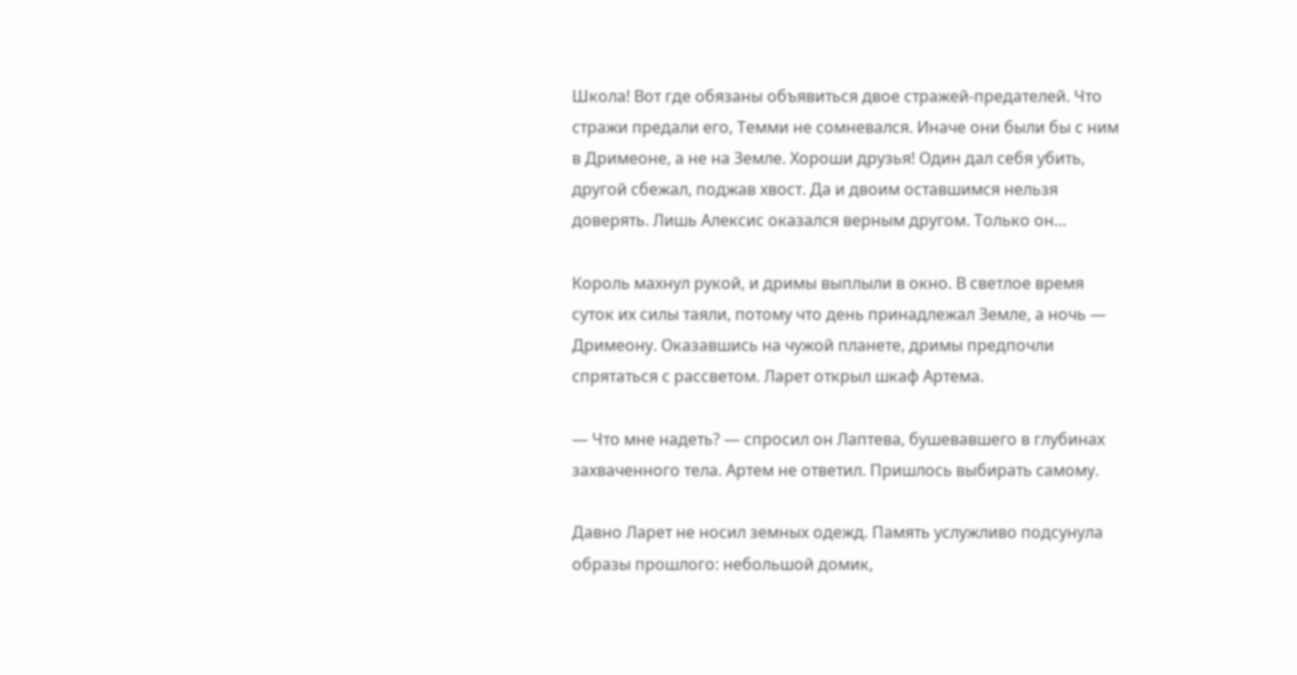Школа! Вот где обязаны объявиться двое стражей-предателей. Что стражи предали его, Темми не сомневался. Иначе они были бы с ним в Дримеоне, а не на Земле. Хороши друзья! Один дал себя убить, другой сбежал, поджав хвост. Да и двоим оставшимся нельзя доверять. Лишь Алексис оказался верным другом. Только он…

Король махнул рукой, и дримы выплыли в окно. В светлое время суток их силы таяли, потому что день принадлежал Земле, а ночь — Дримеону. Оказавшись на чужой планете, дримы предпочли спрятаться с рассветом. Ларет открыл шкаф Артема.

— Что мне надеть? — спросил он Лаптева, бушевавшего в глубинах захваченного тела. Артем не ответил. Пришлось выбирать самому.

Давно Ларет не носил земных одежд. Память услужливо подсунула образы прошлого: небольшой домик,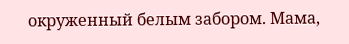окруженный белым забором. Мама,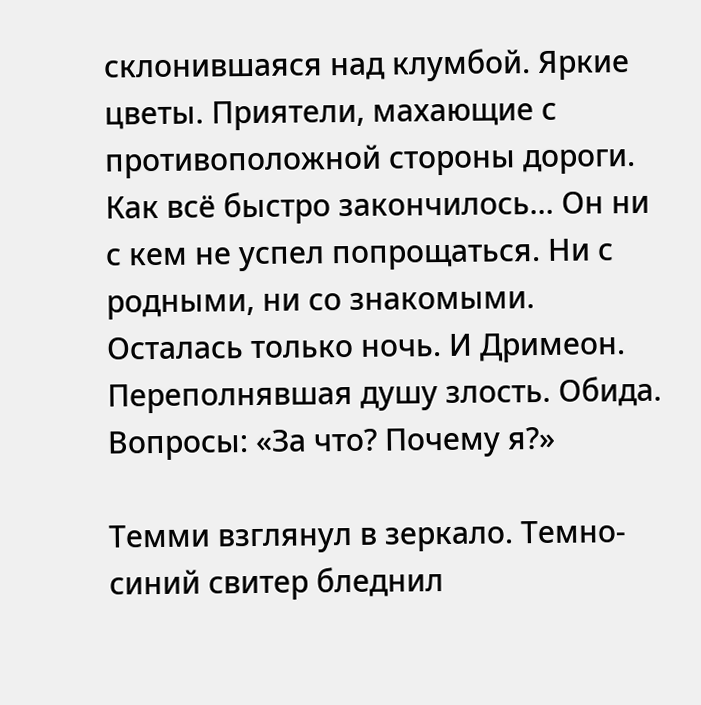склонившаяся над клумбой. Яркие цветы. Приятели, махающие с противоположной стороны дороги. Как всё быстро закончилось… Он ни с кем не успел попрощаться. Ни с родными, ни со знакомыми. Осталась только ночь. И Дримеон. Переполнявшая душу злость. Обида. Вопросы: «За что? Почему я?»

Темми взглянул в зеркало. Темно-синий свитер бледнил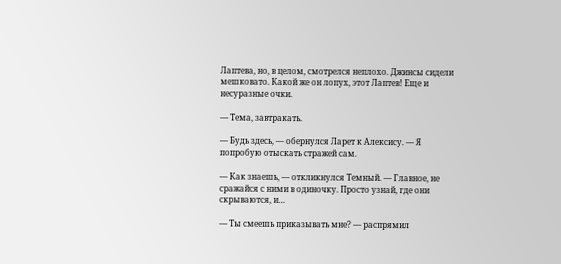Лаптева, но, в целом, смотрелся неплохо. Джинсы сидели мешковато. Какой же он лопух, этот Лаптев! Еще и несуразные очки.

— Тема, завтракать.

— Будь здесь, — обернулся Ларет к Алексису. — Я попробую отыскать стражей сам.

— Как знаешь, — откликнулся Темный. — Главное, не сражайся с ними в одиночку. Просто узнай, где они скрываются, и…

— Ты смеешь приказывать мне? — распрямил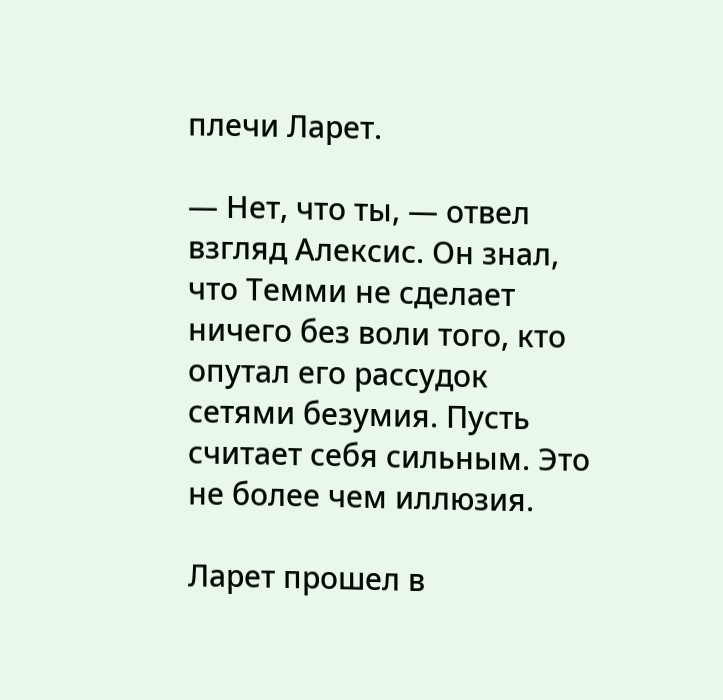плечи Ларет.

— Нет, что ты, — отвел взгляд Алексис. Он знал, что Темми не сделает ничего без воли того, кто опутал его рассудок сетями безумия. Пусть считает себя сильным. Это не более чем иллюзия.

Ларет прошел в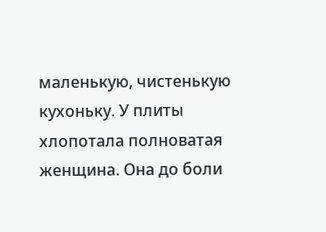маленькую, чистенькую кухоньку. У плиты хлопотала полноватая женщина. Она до боли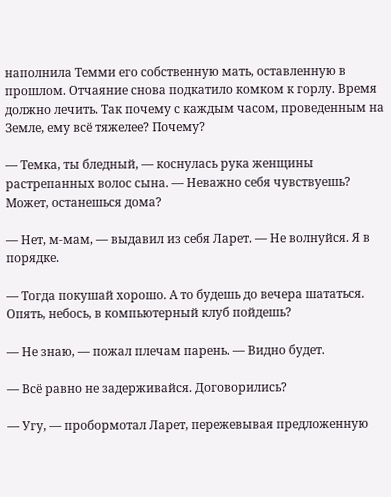наполнила Темми его собственную мать, оставленную в прошлом. Отчаяние снова подкатило комком к горлу. Время должно лечить. Так почему с каждым часом, проведенным на Земле, ему всё тяжелее? Почему?

— Темка, ты бледный, — коснулась рука женщины растрепанных волос сына. — Неважно себя чувствуешь? Может, останешься дома?

— Нет, м-мам, — выдавил из себя Ларет. — Не волнуйся. Я в порядке.

— Тогда покушай хорошо. А то будешь до вечера шататься. Опять, небось, в компьютерный клуб пойдешь?

— Не знаю, — пожал плечам парень. — Видно будет.

— Всё равно не задерживайся. Договорились?

— Угу, — пробормотал Ларет, пережевывая предложенную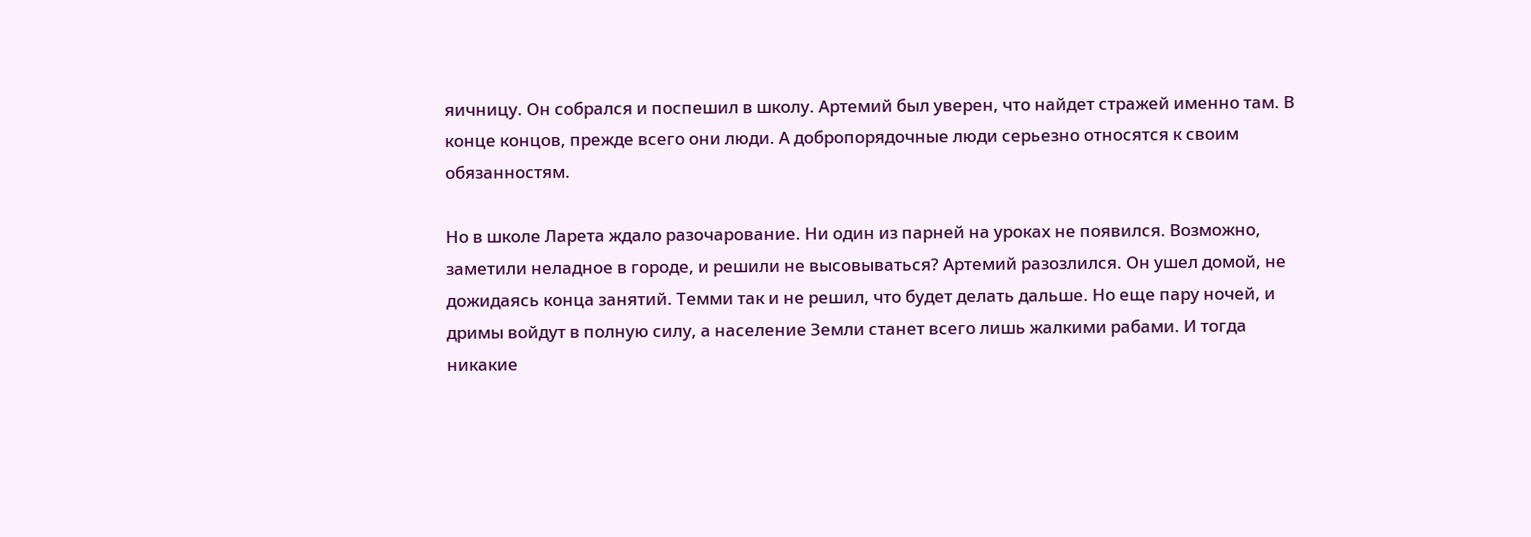яичницу. Он собрался и поспешил в школу. Артемий был уверен, что найдет стражей именно там. В конце концов, прежде всего они люди. А добропорядочные люди серьезно относятся к своим обязанностям.

Но в школе Ларета ждало разочарование. Ни один из парней на уроках не появился. Возможно, заметили неладное в городе, и решили не высовываться? Артемий разозлился. Он ушел домой, не дожидаясь конца занятий. Темми так и не решил, что будет делать дальше. Но еще пару ночей, и дримы войдут в полную силу, а население Земли станет всего лишь жалкими рабами. И тогда никакие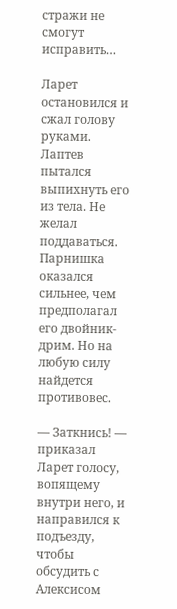стражи не смогут исправить…

Ларет остановился и сжал голову руками. Лаптев пытался выпихнуть его из тела. Не желал поддаваться. Парнишка оказался сильнее, чем предполагал его двойник-дрим. Но на любую силу найдется противовес.

— Заткнись! — приказал Ларет голосу, вопящему внутри него, и направился к подъезду, чтобы обсудить с Алексисом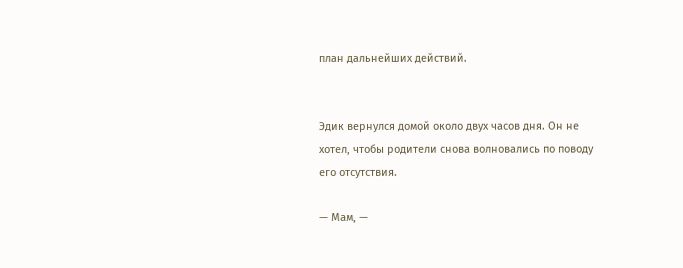план дальнейших действий.


Эдик вернулся домой около двух часов дня. Он не хотел, чтобы родители снова волновались по поводу его отсутствия.

— Мам, —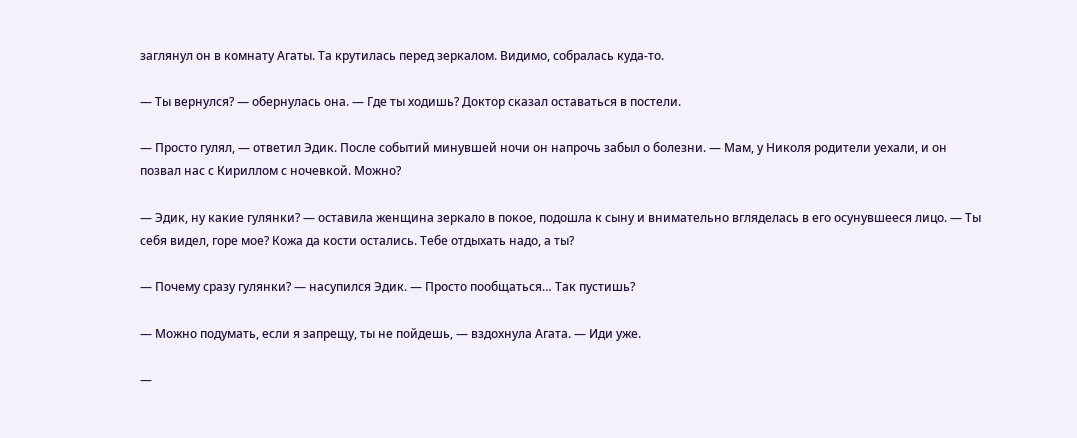заглянул он в комнату Агаты. Та крутилась перед зеркалом. Видимо, собралась куда-то.

— Ты вернулся? — обернулась она. — Где ты ходишь? Доктор сказал оставаться в постели.

— Просто гулял, — ответил Эдик. После событий минувшей ночи он напрочь забыл о болезни. — Мам, у Николя родители уехали, и он позвал нас с Кириллом с ночевкой. Можно?

— Эдик, ну какие гулянки? — оставила женщина зеркало в покое, подошла к сыну и внимательно вгляделась в его осунувшееся лицо. — Ты себя видел, горе мое? Кожа да кости остались. Тебе отдыхать надо, а ты?

— Почему сразу гулянки? — насупился Эдик. — Просто пообщаться… Так пустишь?

— Можно подумать, если я запрещу, ты не пойдешь, — вздохнула Агата. — Иди уже.

—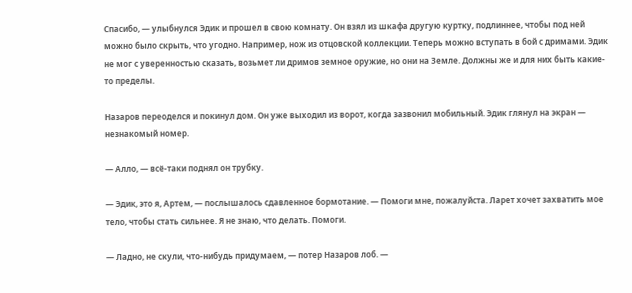Спасибо, — улыбнулся Эдик и прошел в свою комнату. Он взял из шкафа другую куртку, подлиннее, чтобы под ней можно было скрыть, что угодно. Например, нож из отцовской коллекции. Теперь можно вступать в бой с дримами. Эдик не мог с уверенностью сказать, возьмет ли дримов земное оружие, но они на Земле. Должны же и для них быть какие-то пределы.

Назаров переоделся и покинул дом. Он уже выходил из ворот, когда зазвонил мобильный. Эдик глянул на экран — незнакомый номер.

— Алло, — всё-таки поднял он трубку.

— Эдик, это я, Артем, — послышалось сдавленное бормотание. — Помоги мне, пожалуйста. Ларет хочет захватить мое тело, чтобы стать сильнее. Я не знаю, что делать. Помоги.

— Ладно, не скули, что-нибудь придумаем, — потер Назаров лоб. —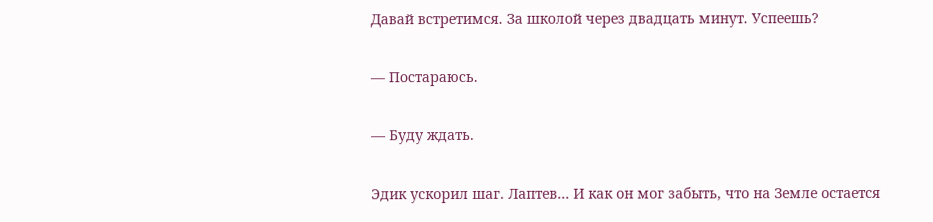Давай встретимся. За школой через двадцать минут. Успеешь?

— Постараюсь.

— Буду ждать.

Эдик ускорил шаг. Лаптев… И как он мог забыть, что на Земле остается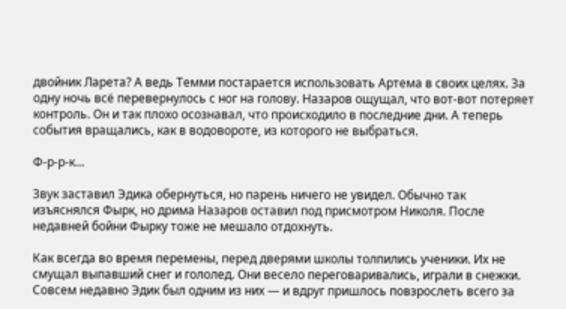двойник Ларета? А ведь Темми постарается использовать Артема в своих целях. За одну ночь всё перевернулось с ног на голову. Назаров ощущал, что вот-вот потеряет контроль. Он и так плохо осознавал, что происходило в последние дни. А теперь события вращались, как в водовороте, из которого не выбраться.

Ф-р-р-к…

Звук заставил Эдика обернуться, но парень ничего не увидел. Обычно так изъяснялся Фырк, но дрима Назаров оставил под присмотром Николя. После недавней бойни Фырку тоже не мешало отдохнуть.

Как всегда во время перемены, перед дверями школы толпились ученики. Их не смущал выпавший снег и гололед. Они весело переговаривались, играли в снежки. Совсем недавно Эдик был одним из них — и вдруг пришлось повзрослеть всего за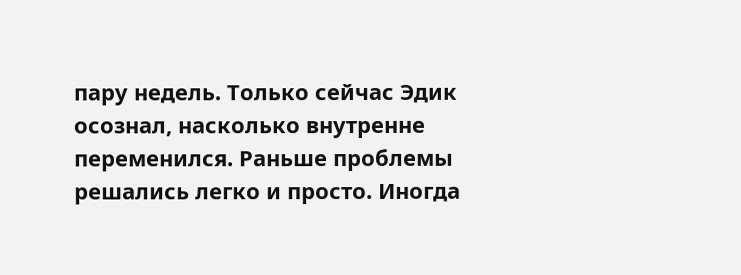пару недель. Только сейчас Эдик осознал, насколько внутренне переменился. Раньше проблемы решались легко и просто. Иногда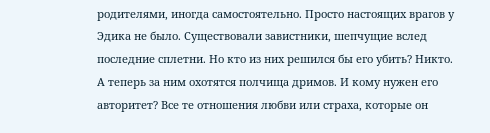родителями, иногда самостоятельно. Просто настоящих врагов у Эдика не было. Существовали завистники, шепчущие вслед последние сплетни. Но кто из них решился бы его убить? Никто. А теперь за ним охотятся полчища дримов. И кому нужен его авторитет? Все те отношения любви или страха, которые он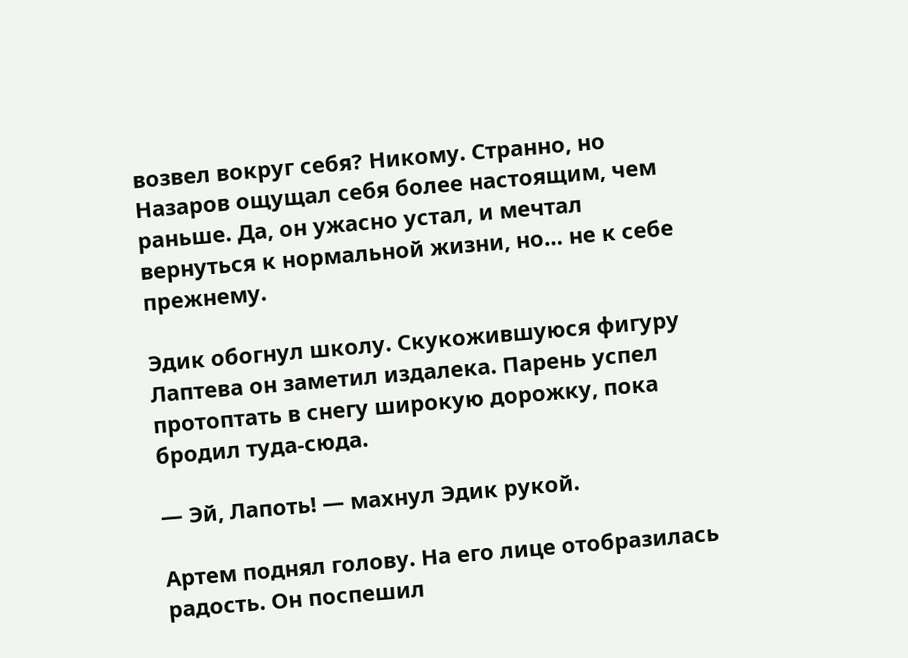возвел вокруг себя? Никому. Странно, но Назаров ощущал себя более настоящим, чем раньше. Да, он ужасно устал, и мечтал вернуться к нормальной жизни, но… не к себе прежнему.

Эдик обогнул школу. Скукожившуюся фигуру Лаптева он заметил издалека. Парень успел протоптать в снегу широкую дорожку, пока бродил туда-сюда.

— Эй, Лапоть! — махнул Эдик рукой.

Артем поднял голову. На его лице отобразилась радость. Он поспешил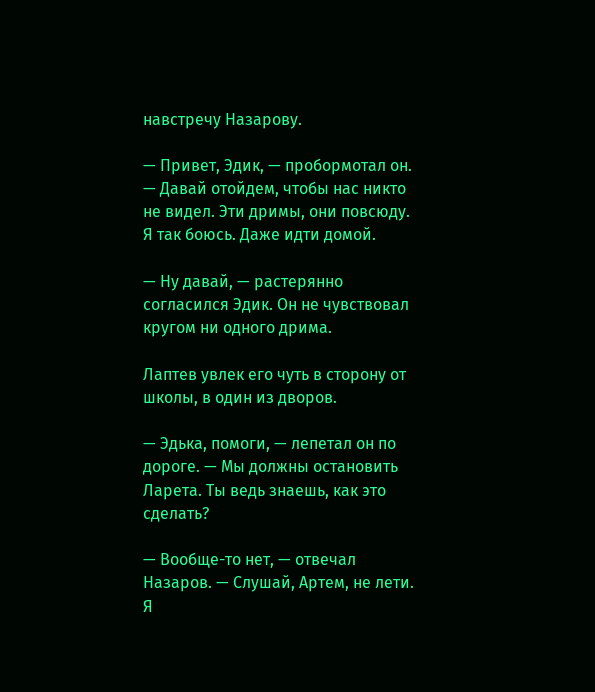навстречу Назарову.

— Привет, Эдик, — пробормотал он. — Давай отойдем, чтобы нас никто не видел. Эти дримы, они повсюду. Я так боюсь. Даже идти домой.

— Ну давай, — растерянно согласился Эдик. Он не чувствовал кругом ни одного дрима.

Лаптев увлек его чуть в сторону от школы, в один из дворов.

— Эдька, помоги, — лепетал он по дороге. — Мы должны остановить Ларета. Ты ведь знаешь, как это сделать?

— Вообще-то нет, — отвечал Назаров. — Слушай, Артем, не лети. Я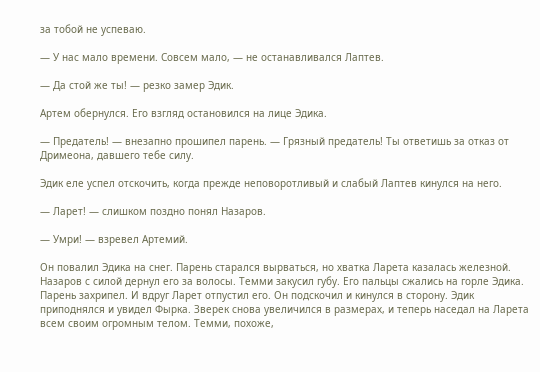за тобой не успеваю.

— У нас мало времени. Совсем мало, — не останавливался Лаптев.

— Да стой же ты! — резко замер Эдик.

Артем обернулся. Его взгляд остановился на лице Эдика.

— Предатель! — внезапно прошипел парень. — Грязный предатель! Ты ответишь за отказ от Дримеона, давшего тебе силу.

Эдик еле успел отскочить, когда прежде неповоротливый и слабый Лаптев кинулся на него.

— Ларет! — слишком поздно понял Назаров.

— Умри! — взревел Артемий.

Он повалил Эдика на снег. Парень старался вырваться, но хватка Ларета казалась железной. Назаров с силой дернул его за волосы. Темми закусил губу. Его пальцы сжались на горле Эдика. Парень захрипел. И вдруг Ларет отпустил его. Он подскочил и кинулся в сторону. Эдик приподнялся и увидел Фырка. Зверек снова увеличился в размерах, и теперь наседал на Ларета всем своим огромным телом. Темми, похоже,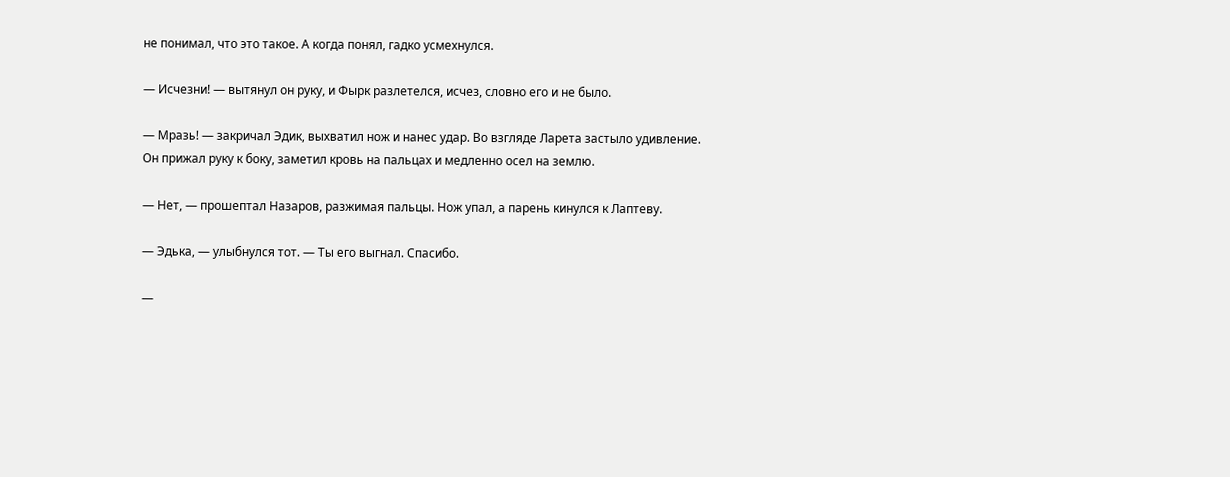не понимал, что это такое. А когда понял, гадко усмехнулся.

— Исчезни! — вытянул он руку, и Фырк разлетелся, исчез, словно его и не было.

— Мразь! — закричал Эдик, выхватил нож и нанес удар. Во взгляде Ларета застыло удивление. Он прижал руку к боку, заметил кровь на пальцах и медленно осел на землю.

— Нет, — прошептал Назаров, разжимая пальцы. Нож упал, а парень кинулся к Лаптеву.

— Эдька, — улыбнулся тот. — Ты его выгнал. Спасибо.

—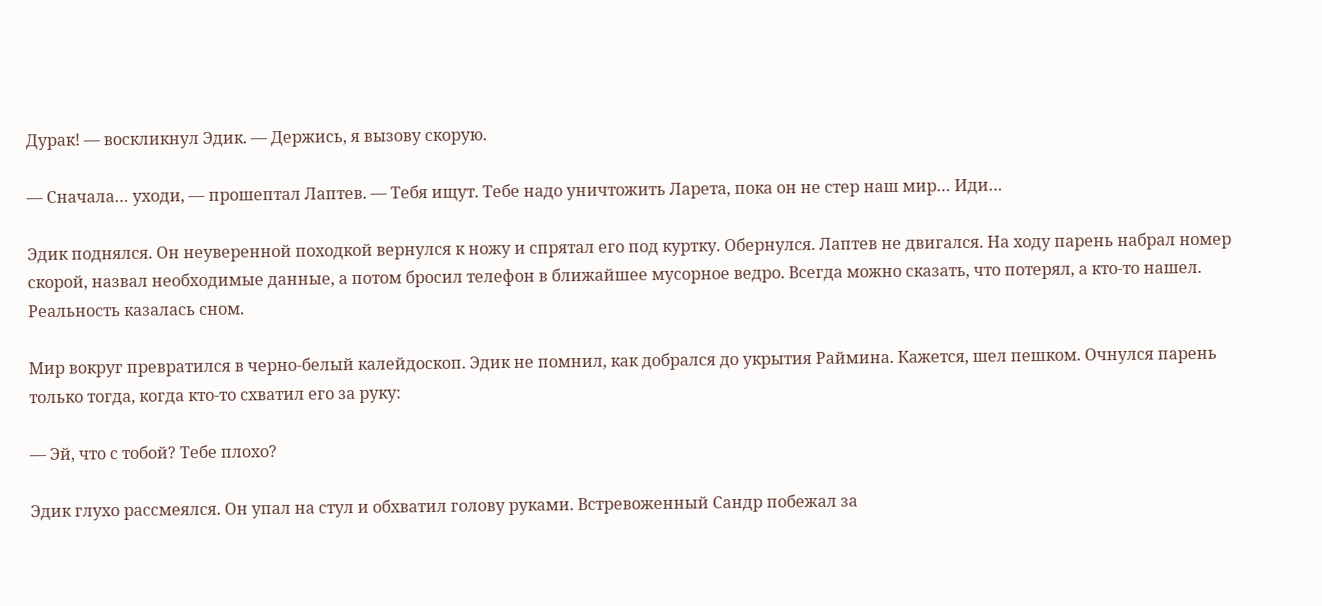Дурак! — воскликнул Эдик. — Держись, я вызову скорую.

— Сначала… уходи, — прошептал Лаптев. — Тебя ищут. Тебе надо уничтожить Ларета, пока он не стер наш мир… Иди…

Эдик поднялся. Он неуверенной походкой вернулся к ножу и спрятал его под куртку. Обернулся. Лаптев не двигался. На ходу парень набрал номер скорой, назвал необходимые данные, а потом бросил телефон в ближайшее мусорное ведро. Всегда можно сказать, что потерял, а кто-то нашел. Реальность казалась сном.

Мир вокруг превратился в черно-белый калейдоскоп. Эдик не помнил, как добрался до укрытия Раймина. Кажется, шел пешком. Очнулся парень только тогда, когда кто-то схватил его за руку:

— Эй, что с тобой? Тебе плохо?

Эдик глухо рассмеялся. Он упал на стул и обхватил голову руками. Встревоженный Сандр побежал за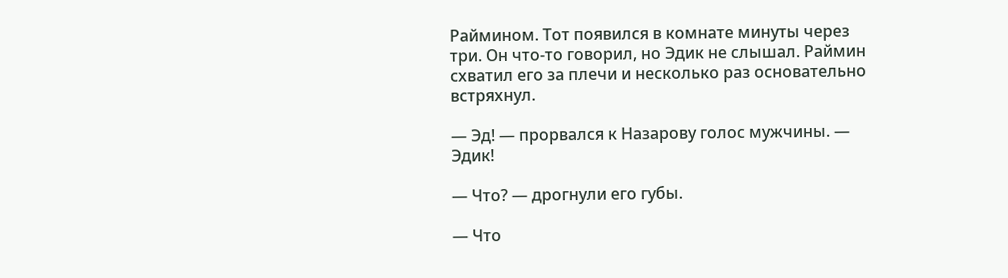Раймином. Тот появился в комнате минуты через три. Он что-то говорил, но Эдик не слышал. Раймин схватил его за плечи и несколько раз основательно встряхнул.

— Эд! — прорвался к Назарову голос мужчины. — Эдик!

— Что? — дрогнули его губы.

— Что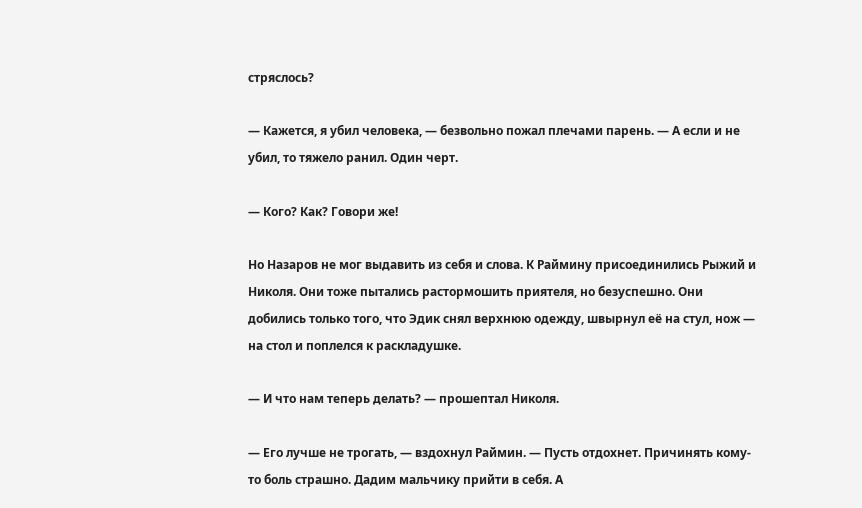стряслось?

— Кажется, я убил человека, — безвольно пожал плечами парень. — А если и не убил, то тяжело ранил. Один черт.

— Кого? Как? Говори же!

Но Назаров не мог выдавить из себя и слова. К Раймину присоединились Рыжий и Николя. Они тоже пытались растормошить приятеля, но безуспешно. Они добились только того, что Эдик снял верхнюю одежду, швырнул её на стул, нож — на стол и поплелся к раскладушке.

— И что нам теперь делать? — прошептал Николя.

— Его лучше не трогать, — вздохнул Раймин. — Пусть отдохнет. Причинять кому-то боль страшно. Дадим мальчику прийти в себя. А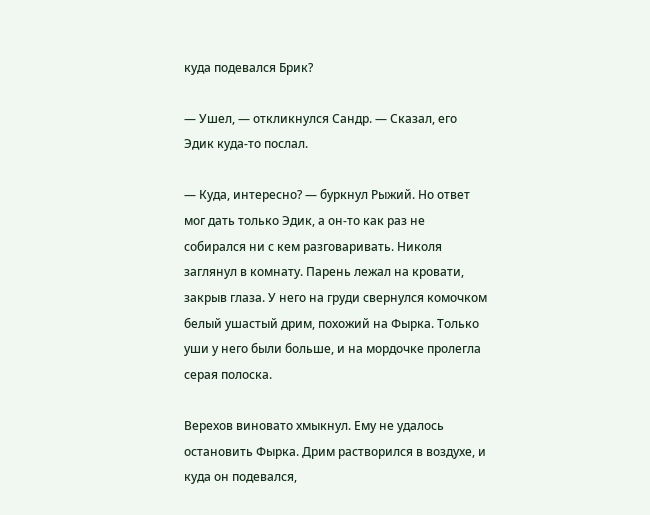куда подевался Брик?

— Ушел, — откликнулся Сандр. — Сказал, его Эдик куда-то послал.

— Куда, интересно? — буркнул Рыжий. Но ответ мог дать только Эдик, а он-то как раз не собирался ни с кем разговаривать. Николя заглянул в комнату. Парень лежал на кровати, закрыв глаза. У него на груди свернулся комочком белый ушастый дрим, похожий на Фырка. Только уши у него были больше, и на мордочке пролегла серая полоска.

Верехов виновато хмыкнул. Ему не удалось остановить Фырка. Дрим растворился в воздухе, и куда он подевался,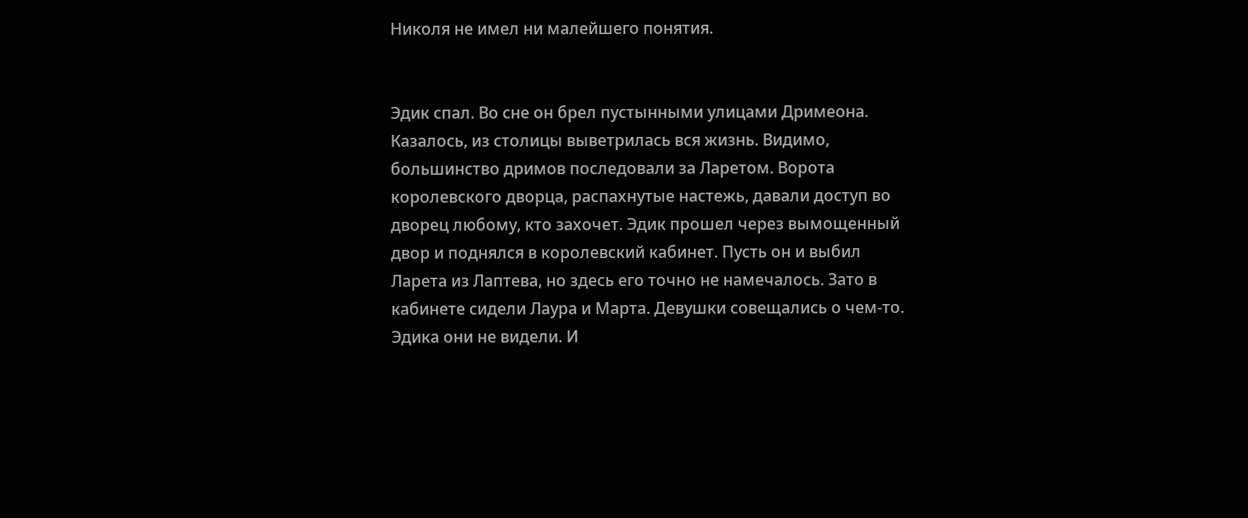Николя не имел ни малейшего понятия.


Эдик спал. Во сне он брел пустынными улицами Дримеона. Казалось, из столицы выветрилась вся жизнь. Видимо, большинство дримов последовали за Ларетом. Ворота королевского дворца, распахнутые настежь, давали доступ во дворец любому, кто захочет. Эдик прошел через вымощенный двор и поднялся в королевский кабинет. Пусть он и выбил Ларета из Лаптева, но здесь его точно не намечалось. Зато в кабинете сидели Лаура и Марта. Девушки совещались о чем-то. Эдика они не видели. И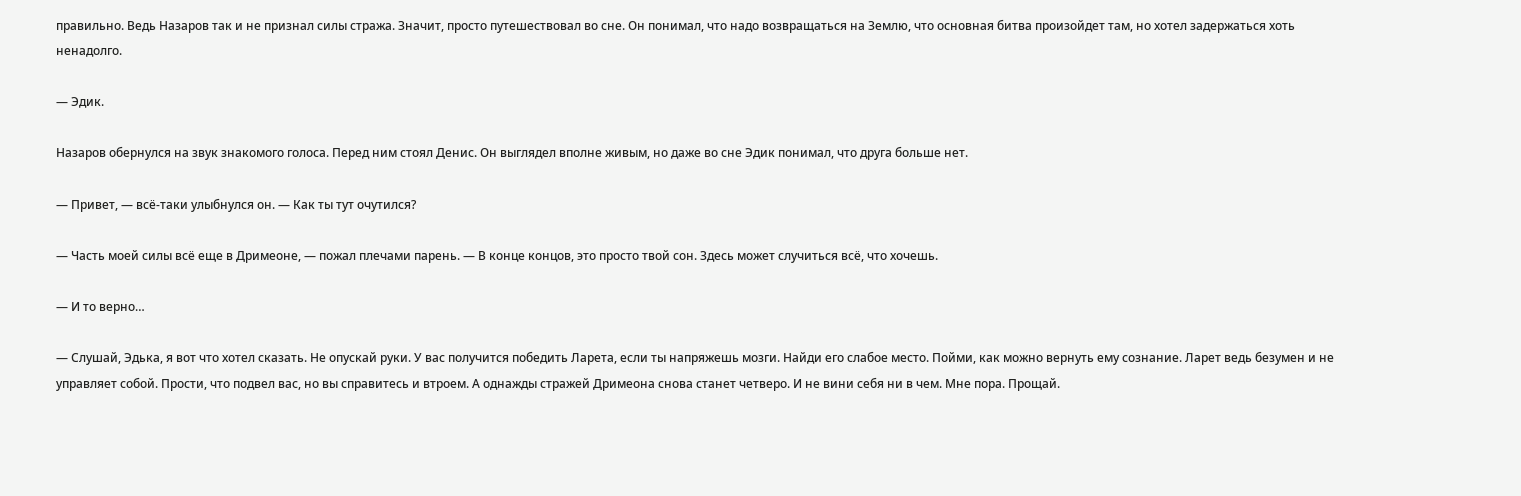правильно. Ведь Назаров так и не признал силы стража. Значит, просто путешествовал во сне. Он понимал, что надо возвращаться на Землю, что основная битва произойдет там, но хотел задержаться хоть ненадолго.

— Эдик.

Назаров обернулся на звук знакомого голоса. Перед ним стоял Денис. Он выглядел вполне живым, но даже во сне Эдик понимал, что друга больше нет.

— Привет, — всё-таки улыбнулся он. — Как ты тут очутился?

— Часть моей силы всё еще в Дримеоне, — пожал плечами парень. — В конце концов, это просто твой сон. Здесь может случиться всё, что хочешь.

— И то верно…

— Слушай, Эдька, я вот что хотел сказать. Не опускай руки. У вас получится победить Ларета, если ты напряжешь мозги. Найди его слабое место. Пойми, как можно вернуть ему сознание. Ларет ведь безумен и не управляет собой. Прости, что подвел вас, но вы справитесь и втроем. А однажды стражей Дримеона снова станет четверо. И не вини себя ни в чем. Мне пора. Прощай.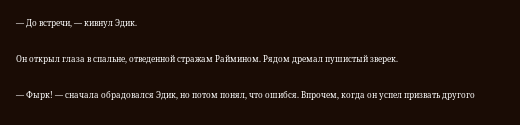— До встречи, — кивнул Эдик.

Он открыл глаза в спальне, отведенной стражам Раймином. Рядом дремал пушистый зверек.

— Фырк! — сначала обрадовался Эдик, но потом понял, что ошибся. Впрочем, когда он успел призвать другого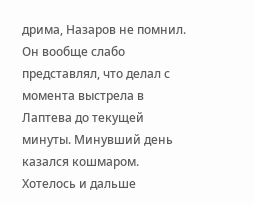дрима, Назаров не помнил. Он вообще слабо представлял, что делал с момента выстрела в Лаптева до текущей минуты. Минувший день казался кошмаром. Хотелось и дальше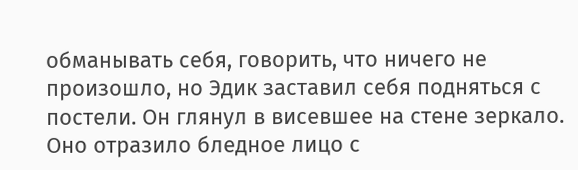обманывать себя, говорить, что ничего не произошло, но Эдик заставил себя подняться с постели. Он глянул в висевшее на стене зеркало. Оно отразило бледное лицо с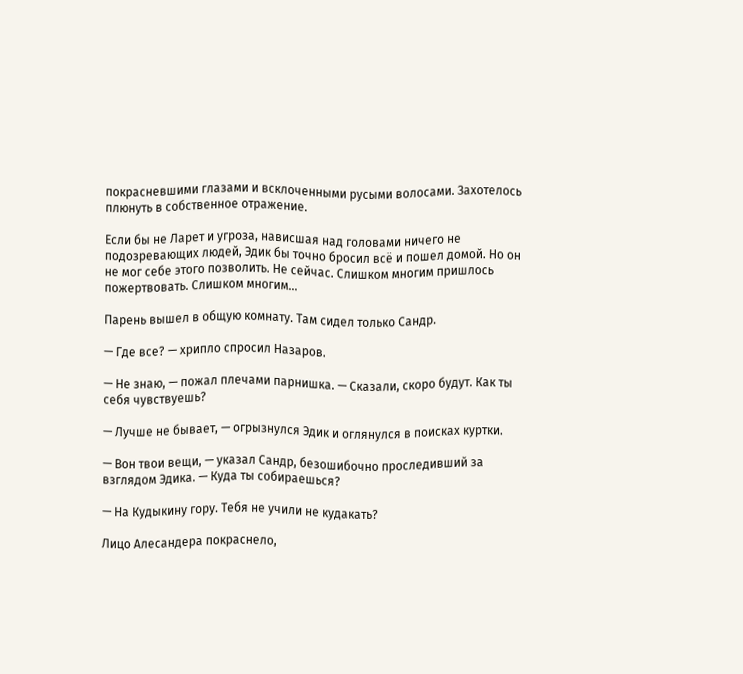покрасневшими глазами и всклоченными русыми волосами. Захотелось плюнуть в собственное отражение.

Если бы не Ларет и угроза, нависшая над головами ничего не подозревающих людей, Эдик бы точно бросил всё и пошел домой. Но он не мог себе этого позволить. Не сейчас. Слишком многим пришлось пожертвовать. Слишком многим…

Парень вышел в общую комнату. Там сидел только Сандр.

— Где все? — хрипло спросил Назаров.

— Не знаю, — пожал плечами парнишка. — Сказали, скоро будут. Как ты себя чувствуешь?

— Лучше не бывает, — огрызнулся Эдик и оглянулся в поисках куртки.

— Вон твои вещи, — указал Сандр, безошибочно проследивший за взглядом Эдика. — Куда ты собираешься?

— На Кудыкину гору. Тебя не учили не кудакать?

Лицо Алесандера покраснело,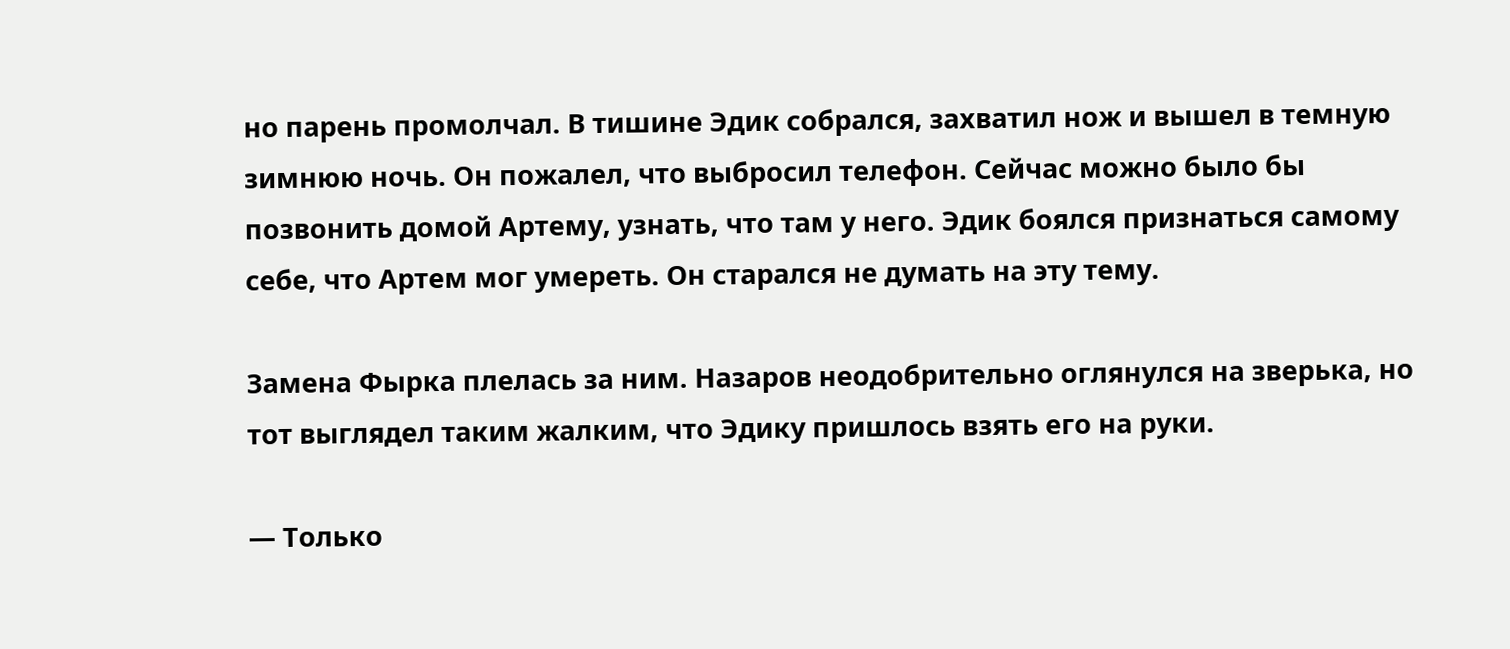но парень промолчал. В тишине Эдик собрался, захватил нож и вышел в темную зимнюю ночь. Он пожалел, что выбросил телефон. Сейчас можно было бы позвонить домой Артему, узнать, что там у него. Эдик боялся признаться самому себе, что Артем мог умереть. Он старался не думать на эту тему.

Замена Фырка плелась за ним. Назаров неодобрительно оглянулся на зверька, но тот выглядел таким жалким, что Эдику пришлось взять его на руки.

— Только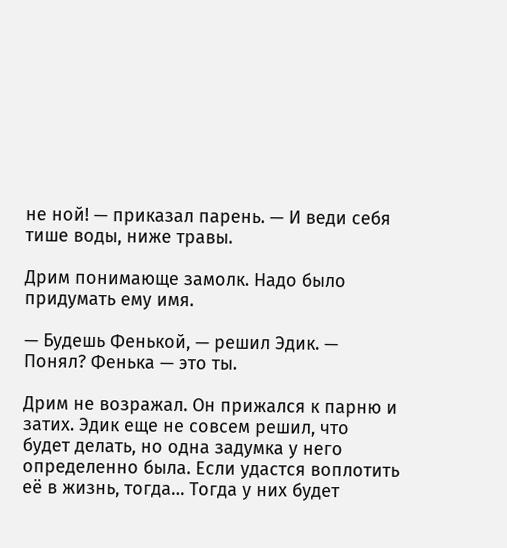не ной! — приказал парень. — И веди себя тише воды, ниже травы.

Дрим понимающе замолк. Надо было придумать ему имя.

— Будешь Фенькой, — решил Эдик. — Понял? Фенька — это ты.

Дрим не возражал. Он прижался к парню и затих. Эдик еще не совсем решил, что будет делать, но одна задумка у него определенно была. Если удастся воплотить её в жизнь, тогда… Тогда у них будет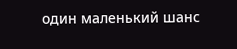один маленький шанс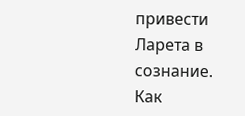привести Ларета в сознание. Как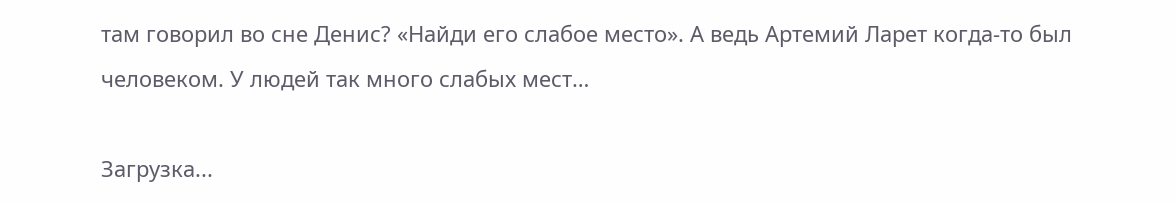там говорил во сне Денис? «Найди его слабое место». А ведь Артемий Ларет когда-то был человеком. У людей так много слабых мест…

Загрузка...